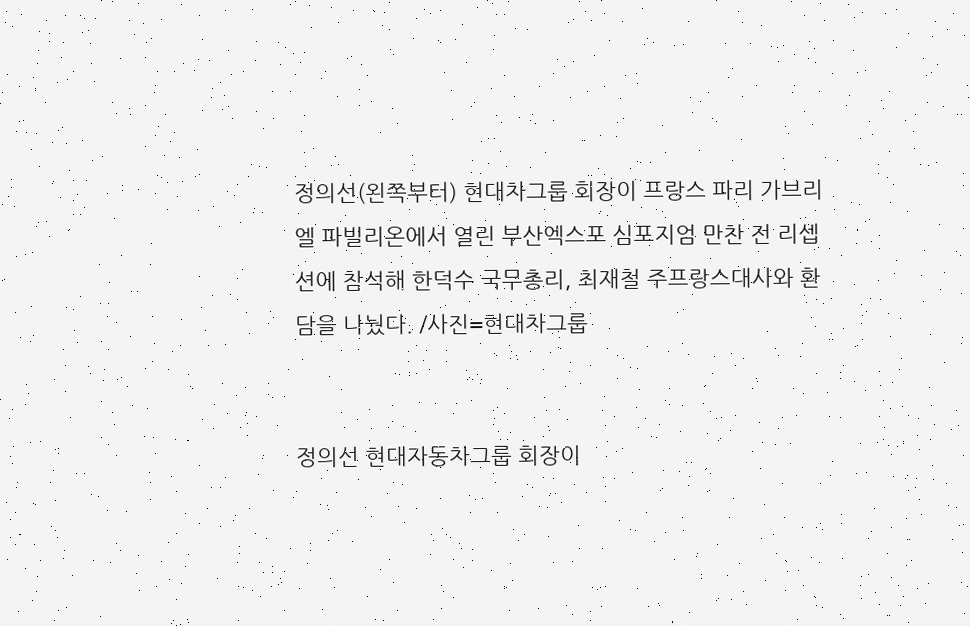정의선(왼쪽부터) 현대차그룹 회장이 프랑스 파리 가브리엘 파빌리온에서 열린 부산엑스포 심포지엄 만찬 전 리셉션에 참석해 한덕수 국무총리, 최재철 주프랑스대사와 환담을 나눴다. /사진=현대차그룹


정의선 현대자동차그룹 회장이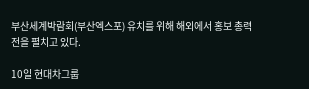부산세계박람회(부산엑스포) 유치를 위해 해외에서 홍보 총력전을 펼치고 있다.

10일 현대차그룹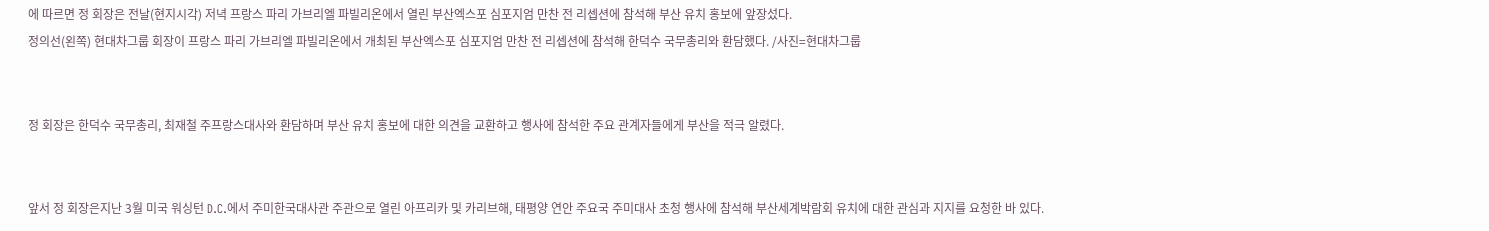에 따르면 정 회장은 전날(현지시각) 저녁 프랑스 파리 가브리엘 파빌리온에서 열린 부산엑스포 심포지엄 만찬 전 리셉션에 참석해 부산 유치 홍보에 앞장섰다.
정의선(왼쪽) 현대차그룹 회장이 프랑스 파리 가브리엘 파빌리온에서 개최된 부산엑스포 심포지엄 만찬 전 리셉션에 참석해 한덕수 국무총리와 환담했다. /사진=현대차그룹


정 회장은 한덕수 국무총리, 최재철 주프랑스대사와 환담하며 부산 유치 홍보에 대한 의견을 교환하고 행사에 참석한 주요 관계자들에게 부산을 적극 알렸다.


앞서 정 회장은지난 3월 미국 워싱턴 D.C.에서 주미한국대사관 주관으로 열린 아프리카 및 카리브해, 태평양 연안 주요국 주미대사 초청 행사에 참석해 부산세계박람회 유치에 대한 관심과 지지를 요청한 바 있다.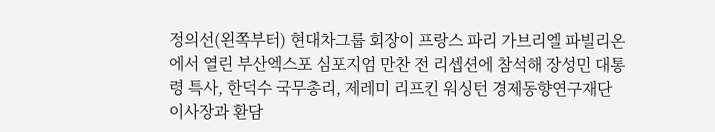정의선(왼쪽부터) 현대차그룹 회장이 프랑스 파리 가브리엘 파빌리온에서 열린 부산엑스포 심포지엄 만찬 전 리셉션에 참석해 장성민 대통령 특사, 한덕수 국무총리, 제레미 리프킨 워싱턴 경제동향연구재단 이사장과 환담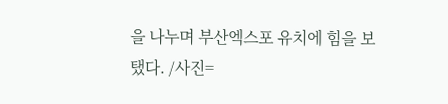을 나누며 부산엑스포 유치에 힘을 보탰다. /사진=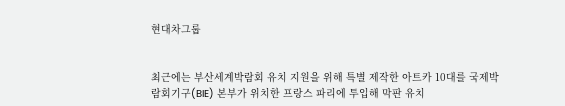현대차그룹


최근에는 부산세계박람회 유치 지원을 위해 특별 제작한 아트카 10대를 국제박람회기구(BIE) 본부가 위치한 프랑스 파리에 투입해 막판 유치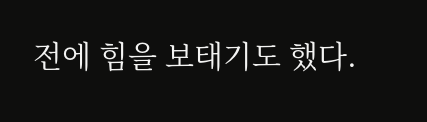전에 힘을 보태기도 했다.